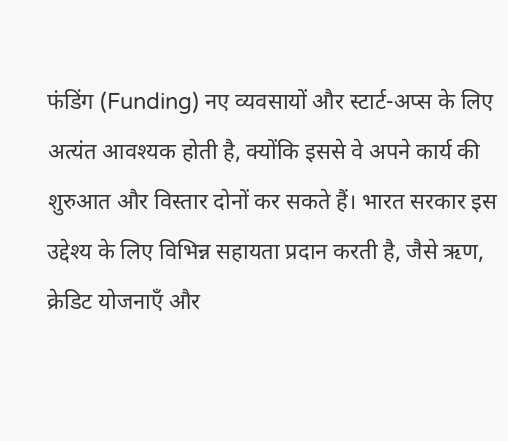फंडिंग (Funding) नए व्यवसायों और स्टार्ट-अप्स के लिए अत्यंत आवश्यक होती है, क्योंकि इससे वे अपने कार्य की शुरुआत और विस्तार दोनों कर सकते हैं। भारत सरकार इस उद्देश्य के लिए विभिन्न सहायता प्रदान करती है, जैसे ऋण, क्रेडिट योजनाएँ और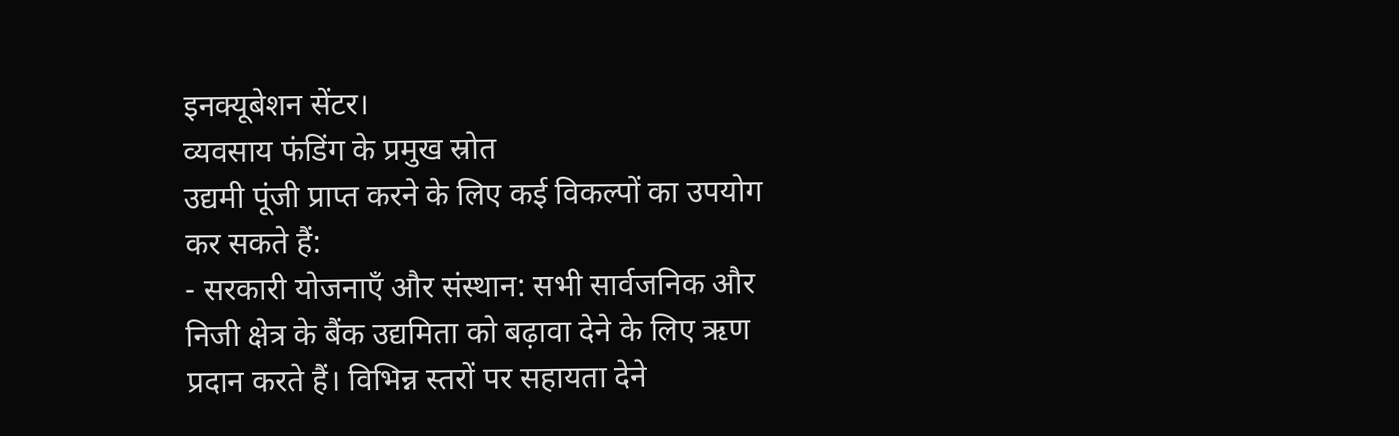इनक्यूबेशन सेंटर।
व्यवसाय फंडिंग के प्रमुख स्रोत
उद्यमी पूंजी प्राप्त करने के लिए कई विकल्पों का उपयोग कर सकते हैं:
- सरकारी योजनाएँ और संस्थान: सभी सार्वजनिक और निजी क्षेत्र के बैंक उद्यमिता को बढ़ावा देने के लिए ऋण प्रदान करते हैं। विभिन्न स्तरों पर सहायता देने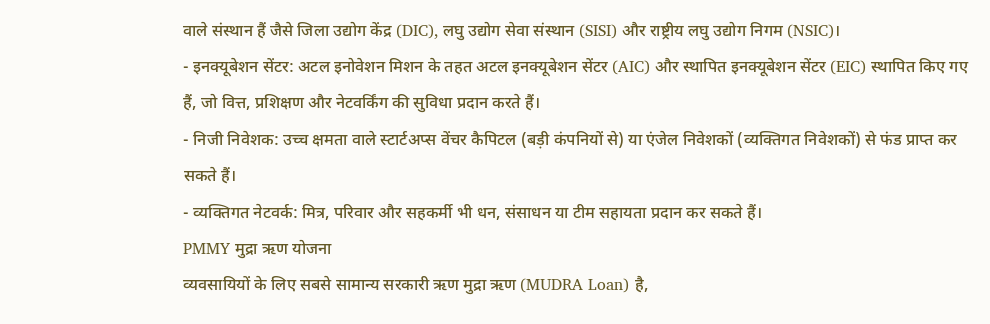वाले संस्थान हैं जैसे जिला उद्योग केंद्र (DIC), लघु उद्योग सेवा संस्थान (SISI) और राष्ट्रीय लघु उद्योग निगम (NSIC)।
- इनक्यूबेशन सेंटर: अटल इनोवेशन मिशन के तहत अटल इनक्यूबेशन सेंटर (AIC) और स्थापित इनक्यूबेशन सेंटर (EIC) स्थापित किए गए हैं, जो वित्त, प्रशिक्षण और नेटवर्किंग की सुविधा प्रदान करते हैं।
- निजी निवेशक: उच्च क्षमता वाले स्टार्टअप्स वेंचर कैपिटल (बड़ी कंपनियों से) या एंजेल निवेशकों (व्यक्तिगत निवेशकों) से फंड प्राप्त कर सकते हैं।
- व्यक्तिगत नेटवर्क: मित्र, परिवार और सहकर्मी भी धन, संसाधन या टीम सहायता प्रदान कर सकते हैं।
PMMY मुद्रा ऋण योजना
व्यवसायियों के लिए सबसे सामान्य सरकारी ऋण मुद्रा ऋण (MUDRA Loan) है,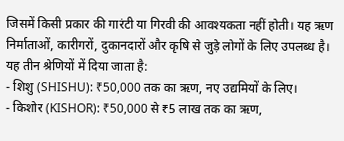जिसमें किसी प्रकार की गारंटी या गिरवी की आवश्यकता नहीं होती। यह ऋण निर्माताओं, कारीगरों, दुकानदारों और कृषि से जुड़े लोगों के लिए उपलब्ध है। यह तीन श्रेणियों में दिया जाता है:
- शिशु (SHISHU): ₹50,000 तक का ऋण, नए उद्यमियों के लिए।
- किशोर (KISHOR): ₹50,000 से ₹5 लाख तक का ऋण,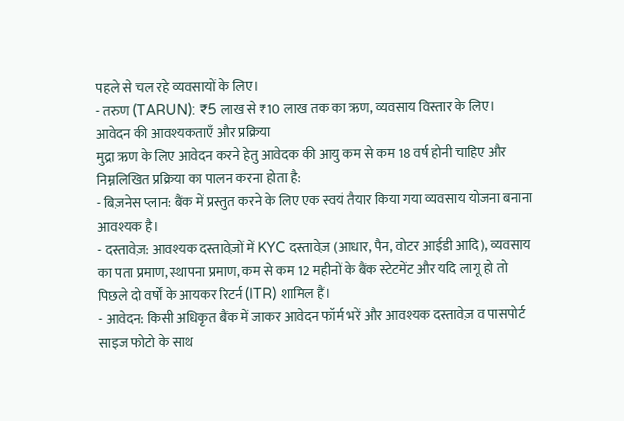पहले से चल रहे व्यवसायों के लिए।
- तरुण (TARUN): ₹5 लाख से ₹10 लाख तक का ऋण, व्यवसाय विस्तार के लिए।
आवेदन की आवश्यकताएँ और प्रक्रिया
मुद्रा ऋण के लिए आवेदन करने हेतु आवेदक की आयु कम से कम 18 वर्ष होनी चाहिए और निम्नलिखित प्रक्रिया का पालन करना होता है:
- बिज़नेस प्लान: बैंक में प्रस्तुत करने के लिए एक स्वयं तैयार किया गया व्यवसाय योजना बनाना आवश्यक है।
- दस्तावेज़: आवश्यक दस्तावेज़ों में KYC दस्तावेज़ (आधार, पैन, वोटर आईडी आदि), व्यवसाय का पता प्रमाण, स्थापना प्रमाण, कम से कम 12 महीनों के बैंक स्टेटमेंट और यदि लागू हो तो पिछले दो वर्षों के आयकर रिटर्न (ITR) शामिल हैं।
- आवेदन: किसी अधिकृत बैंक में जाकर आवेदन फॉर्म भरें और आवश्यक दस्तावेज़ व पासपोर्ट साइज फोटो के साथ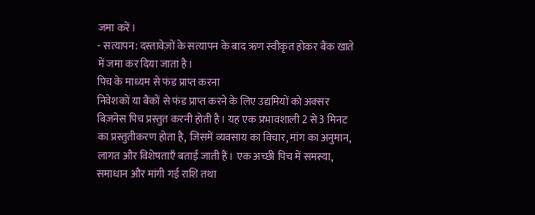जमा करें।
- सत्यापन: दस्तावेज़ों के सत्यापन के बाद ऋण स्वीकृत होकर बैंक खाते में जमा कर दिया जाता है।
पिच के माध्यम से फंड प्राप्त करना
निवेशकों या बैंकों से फंड प्राप्त करने के लिए उद्यमियों को अक्सर बिज़नेस पिच प्रस्तुत करनी होती है। यह एक प्रभावशाली 2 से 3 मिनट का प्रस्तुतीकरण होता है, जिसमें व्यवसाय का विचार, मांग का अनुमान, लागत और विशेषताएँ बताई जाती हैं। एक अच्छी पिच में समस्या, समाधान और मांगी गई राशि तथा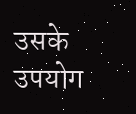उसके उपयोग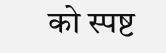को स्पष्ट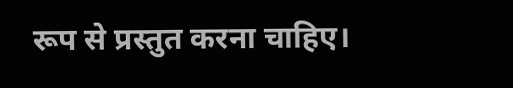रूप से प्रस्तुत करना चाहिए।